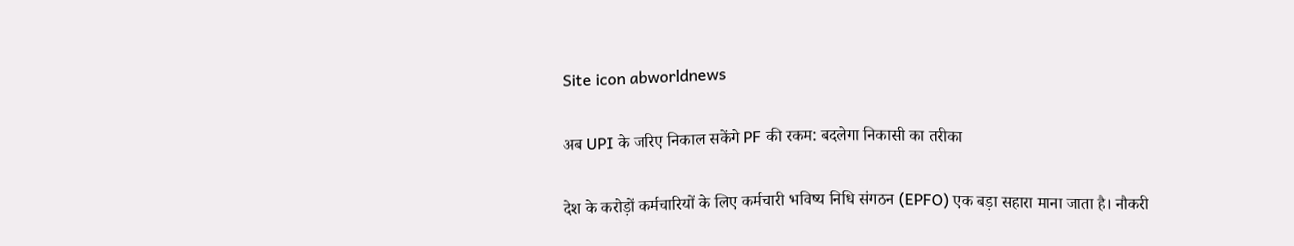Site icon abworldnews

अब UPI के जरिए निकाल सकेंगे PF की रकम: बदलेगा निकासी का तरीका

देश के करोड़ों कर्मचारियों के लिए कर्मचारी भविष्य निधि संगठन (EPFO) एक बड़ा सहारा माना जाता है। नौकरी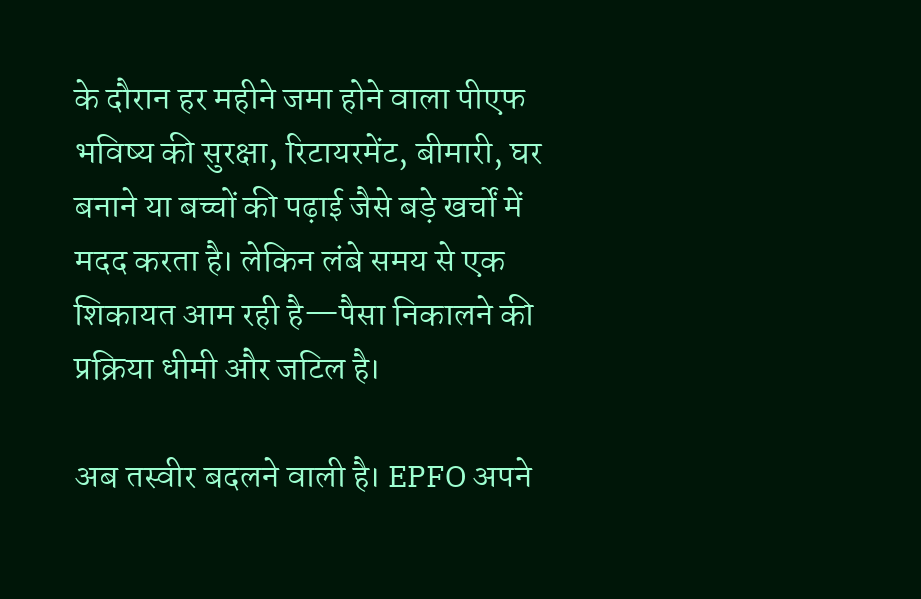के दौरान हर महीने जमा होने वाला पीएफ भविष्य की सुरक्षा, रिटायरमेंट, बीमारी, घर बनाने या बच्चों की पढ़ाई जैसे बड़े खर्चों में मदद करता है। लेकिन लंबे समय से एक शिकायत आम रही है—पैसा निकालने की प्रक्रिया धीमी और जटिल है।

अब तस्वीर बदलने वाली है। EPFO अपने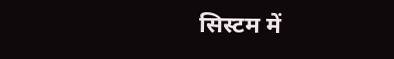सिस्टम में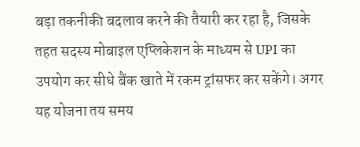बड़ा तकनीकी बदलाव करने की तैयारी कर रहा है, जिसके तहत सदस्य मोबाइल एप्लिकेशन के माध्यम से UPI का उपयोग कर सीधे बैंक खाते में रकम ट्रांसफर कर सकेंगे। अगर यह योजना तय समय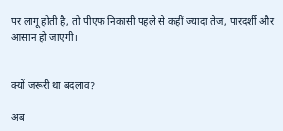पर लागू होती है, तो पीएफ निकासी पहले से कहीं ज्यादा तेज, पारदर्शी और आसान हो जाएगी।


क्यों जरूरी था बदलाव?

अब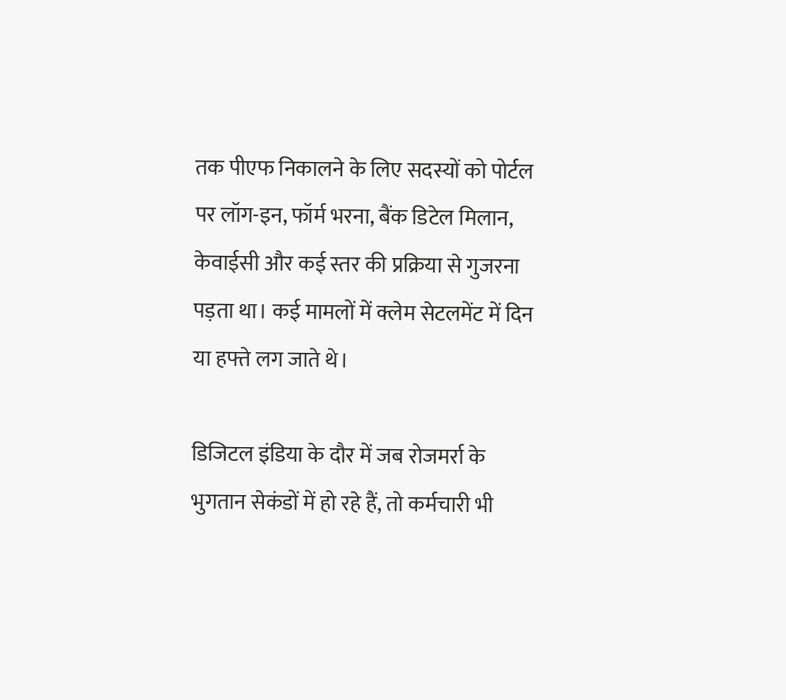तक पीएफ निकालने के लिए सदस्यों को पोर्टल पर लॉग-इन, फॉर्म भरना, बैंक डिटेल मिलान, केवाईसी और कई स्तर की प्रक्रिया से गुजरना पड़ता था। कई मामलों में क्लेम सेटलमेंट में दिन या हफ्ते लग जाते थे।

डिजिटल इंडिया के दौर में जब रोजमर्रा के भुगतान सेकंडों में हो रहे हैं, तो कर्मचारी भी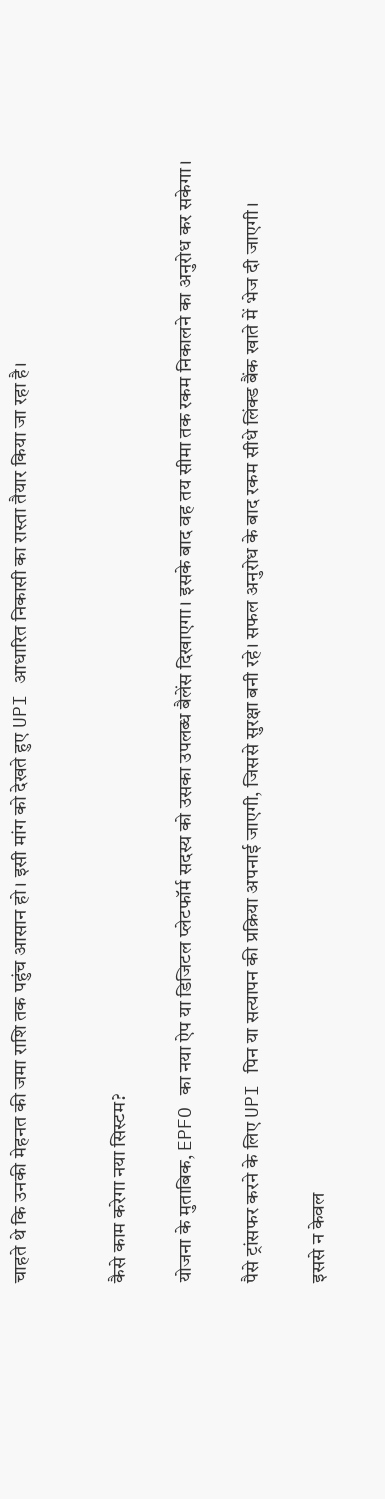चाहते थे कि उनकी मेहनत की जमा राशि तक पहुंच आसान हो। इसी मांग को देखते हुए UPI आधारित निकासी का रास्ता तैयार किया जा रहा है।


कैसे काम करेगा नया सिस्टम?

योजना के मुताबिक, EPFO का नया ऐप या डिजिटल प्लेटफॉर्म सदस्य को उसका उपलब्ध बैलेंस दिखाएगा। इसके बाद वह तय सीमा तक रकम निकालने का अनुरोध कर सकेगा।

पैसे ट्रांसफर करने के लिए UPI पिन या सत्यापन की प्रक्रिया अपनाई जाएगी, जिससे सुरक्षा बनी रहे। सफल अनुरोध के बाद रकम सीधे लिंक्ड बैंक खाते में भेज दी जाएगी।

इससे न केवल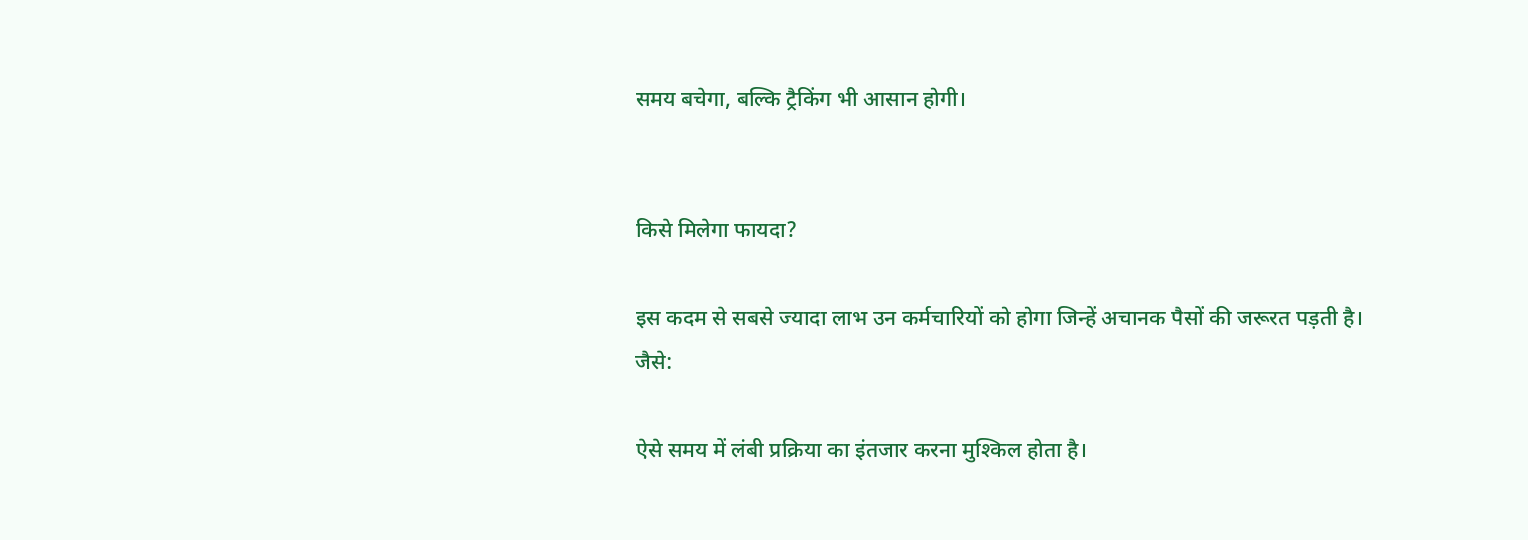समय बचेगा, बल्कि ट्रैकिंग भी आसान होगी।


किसे मिलेगा फायदा?

इस कदम से सबसे ज्यादा लाभ उन कर्मचारियों को होगा जिन्हें अचानक पैसों की जरूरत पड़ती है।
जैसे:

ऐसे समय में लंबी प्रक्रिया का इंतजार करना मुश्किल होता है।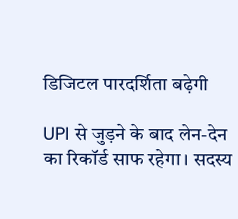डिजिटल पारदर्शिता बढ़ेगी

UPI से जुड़ने के बाद लेन-देन का रिकॉर्ड साफ रहेगा। सदस्य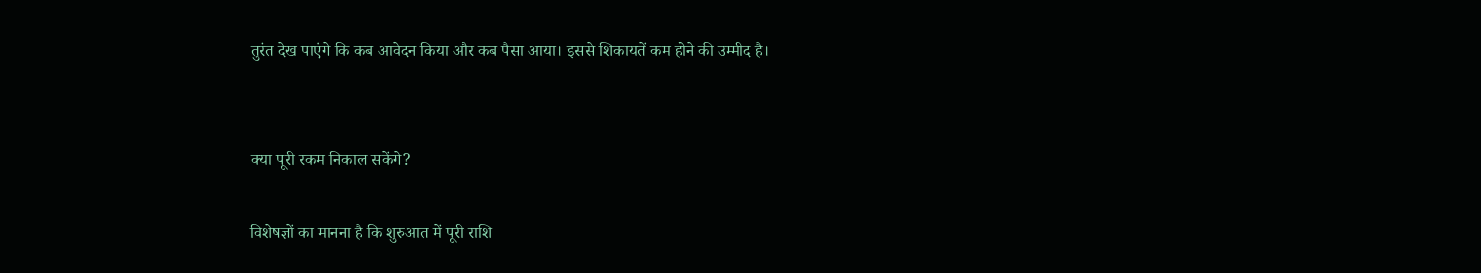तुरंत देख पाएंगे कि कब आवेदन किया और कब पैसा आया। इससे शिकायतें कम होने की उम्मीद है।


क्या पूरी रकम निकाल सकेंगे?

विशेषज्ञों का मानना है कि शुरुआत में पूरी राशि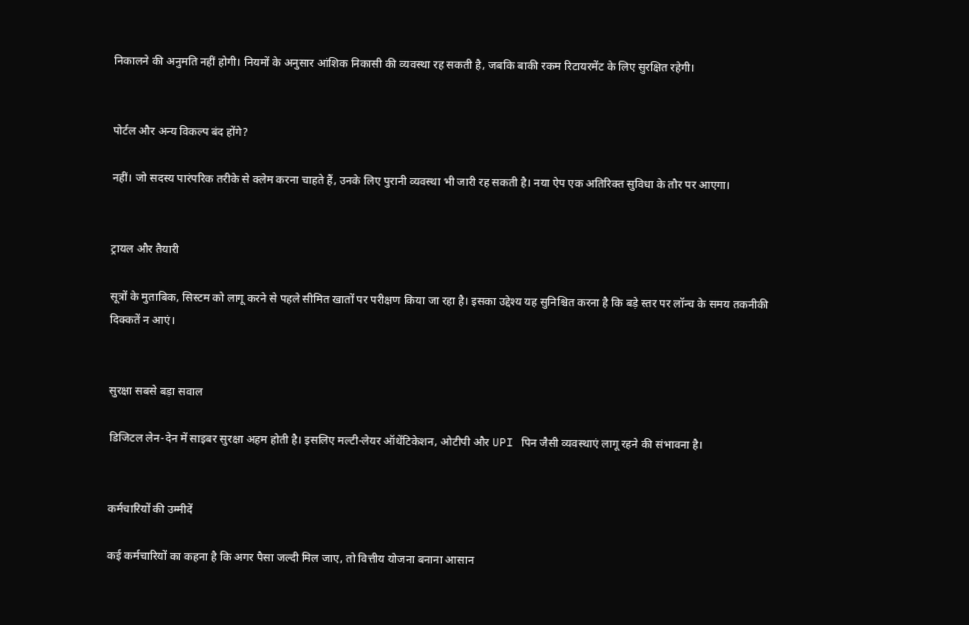निकालने की अनुमति नहीं होगी। नियमों के अनुसार आंशिक निकासी की व्यवस्था रह सकती है, जबकि बाकी रकम रिटायरमेंट के लिए सुरक्षित रहेगी।


पोर्टल और अन्य विकल्प बंद होंगे?

नहीं। जो सदस्य पारंपरिक तरीके से क्लेम करना चाहते हैं, उनके लिए पुरानी व्यवस्था भी जारी रह सकती है। नया ऐप एक अतिरिक्त सुविधा के तौर पर आएगा।


ट्रायल और तैयारी

सूत्रों के मुताबिक, सिस्टम को लागू करने से पहले सीमित खातों पर परीक्षण किया जा रहा है। इसका उद्देश्य यह सुनिश्चित करना है कि बड़े स्तर पर लॉन्च के समय तकनीकी दिक्कतें न आएं।


सुरक्षा सबसे बड़ा सवाल

डिजिटल लेन-देन में साइबर सुरक्षा अहम होती है। इसलिए मल्टी-लेयर ऑथेंटिकेशन, ओटीपी और UPI पिन जैसी व्यवस्थाएं लागू रहने की संभावना है।


कर्मचारियों की उम्मीदें

कई कर्मचारियों का कहना है कि अगर पैसा जल्दी मिल जाए, तो वित्तीय योजना बनाना आसान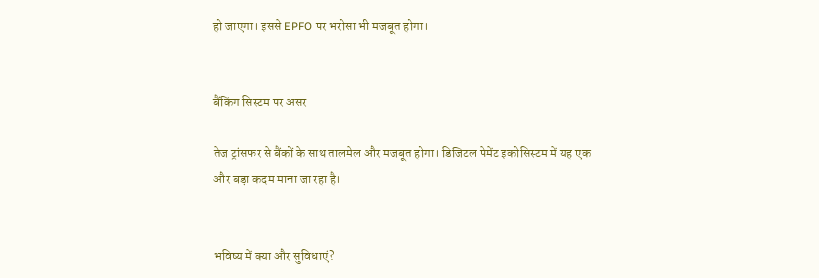हो जाएगा। इससे EPFO पर भरोसा भी मजबूत होगा।


बैंकिंग सिस्टम पर असर

तेज ट्रांसफर से बैंकों के साथ तालमेल और मजबूत होगा। डिजिटल पेमेंट इकोसिस्टम में यह एक और बड़ा कदम माना जा रहा है।


भविष्य में क्या और सुविधाएं?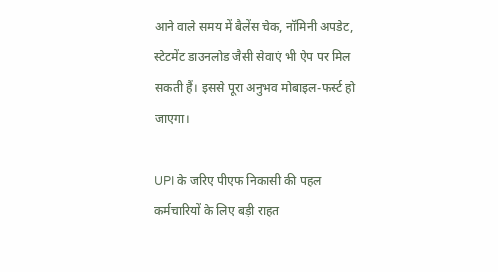आने वाले समय में बैलेंस चेक, नॉमिनी अपडेट, स्टेटमेंट डाउनलोड जैसी सेवाएं भी ऐप पर मिल सकती हैं। इससे पूरा अनुभव मोबाइल-फर्स्ट हो जाएगा।

UPI के जरिए पीएफ निकासी की पहल कर्मचारियों के लिए बड़ी राहत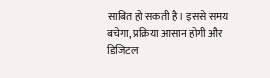साबित हो सकती है। इससे समय बचेगा, प्रक्रिया आसान होगी और डिजिटल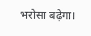भरोसा बढ़ेगा।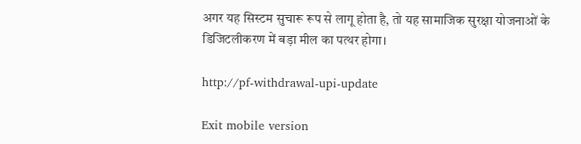अगर यह सिस्टम सुचारू रूप से लागू होता है, तो यह सामाजिक सुरक्षा योजनाओं के डिजिटलीकरण में बड़ा मील का पत्थर होगा।

http://pf-withdrawal-upi-update

Exit mobile version